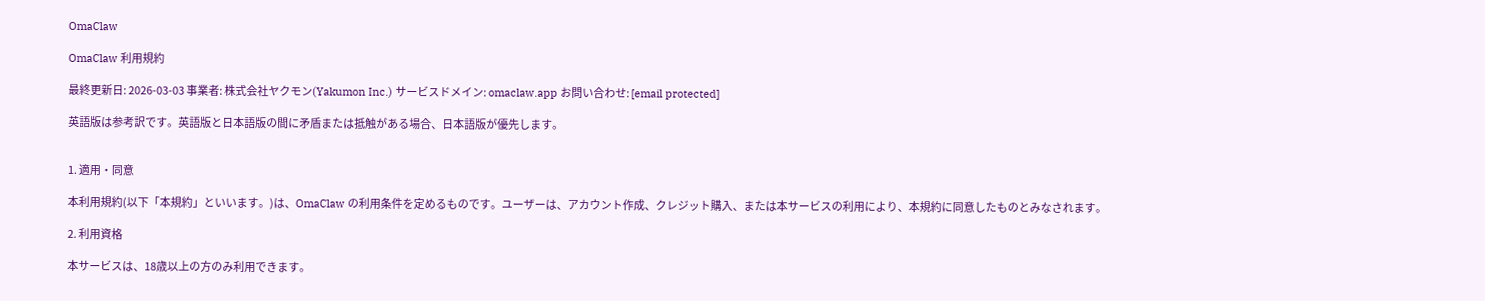OmaClaw

OmaClaw 利用規約

最終更新日: 2026-03-03 事業者: 株式会社ヤクモン(Yakumon Inc.) サービスドメイン: omaclaw.app お問い合わせ: [email protected]

英語版は参考訳です。英語版と日本語版の間に矛盾または抵触がある場合、日本語版が優先します。


1. 適用・同意

本利用規約(以下「本規約」といいます。)は、OmaClaw の利用条件を定めるものです。ユーザーは、アカウント作成、クレジット購入、または本サービスの利用により、本規約に同意したものとみなされます。

2. 利用資格

本サービスは、18歳以上の方のみ利用できます。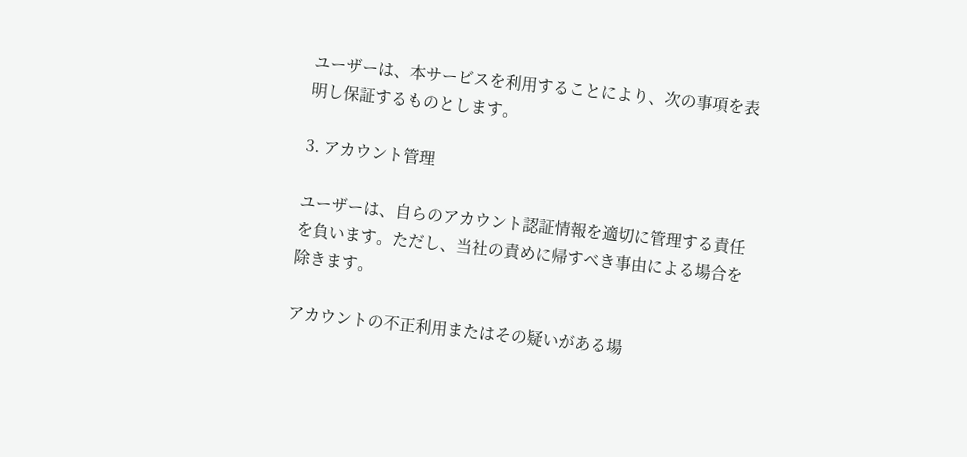ユーザーは、本サービスを利用することにより、次の事項を表明し保証するものとします。

3. アカウント管理

ユーザーは、自らのアカウント認証情報を適切に管理する責任を負います。ただし、当社の責めに帰すべき事由による場合を除きます。

アカウントの不正利用またはその疑いがある場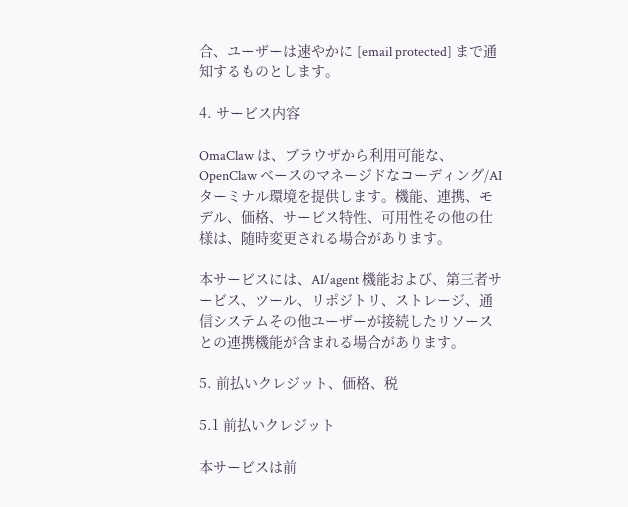合、ユーザーは速やかに [email protected] まで通知するものとします。

4. サービス内容

OmaClaw は、ブラウザから利用可能な、OpenClaw ベースのマネージドなコーディング/AI ターミナル環境を提供します。機能、連携、モデル、価格、サービス特性、可用性その他の仕様は、随時変更される場合があります。

本サービスには、AI/agent 機能および、第三者サービス、ツール、リポジトリ、ストレージ、通信システムその他ユーザーが接続したリソースとの連携機能が含まれる場合があります。

5. 前払いクレジット、価格、税

5.1 前払いクレジット

本サービスは前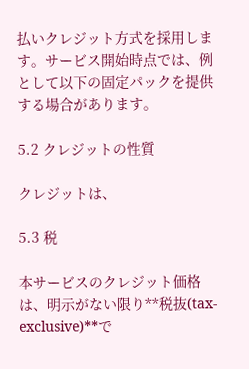払いクレジット方式を採用します。サービス開始時点では、例として以下の固定パックを提供する場合があります。

5.2 クレジットの性質

クレジットは、

5.3 税

本サービスのクレジット価格は、明示がない限り**税抜(tax-exclusive)**で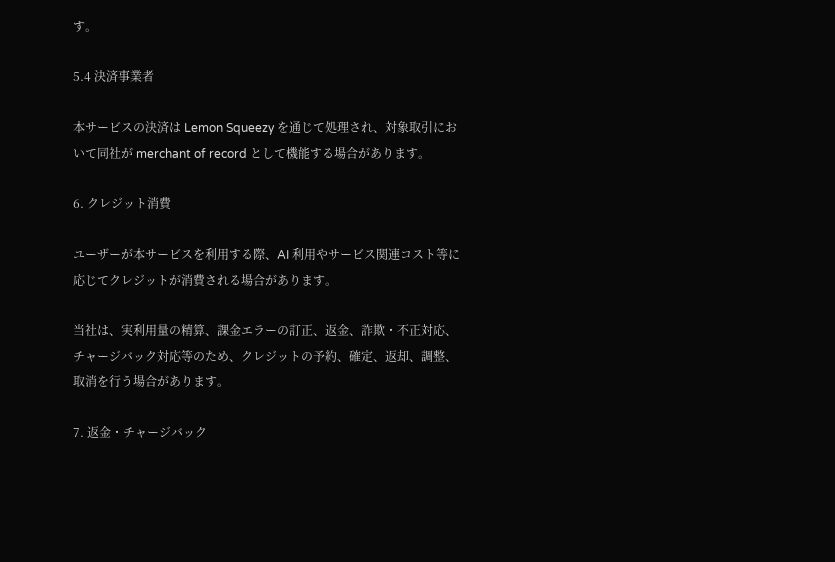す。

5.4 決済事業者

本サービスの決済は Lemon Squeezy を通じて処理され、対象取引において同社が merchant of record として機能する場合があります。

6. クレジット消費

ユーザーが本サービスを利用する際、AI 利用やサービス関連コスト等に応じてクレジットが消費される場合があります。

当社は、実利用量の精算、課金エラーの訂正、返金、詐欺・不正対応、チャージバック対応等のため、クレジットの予約、確定、返却、調整、取消を行う場合があります。

7. 返金・チャージバック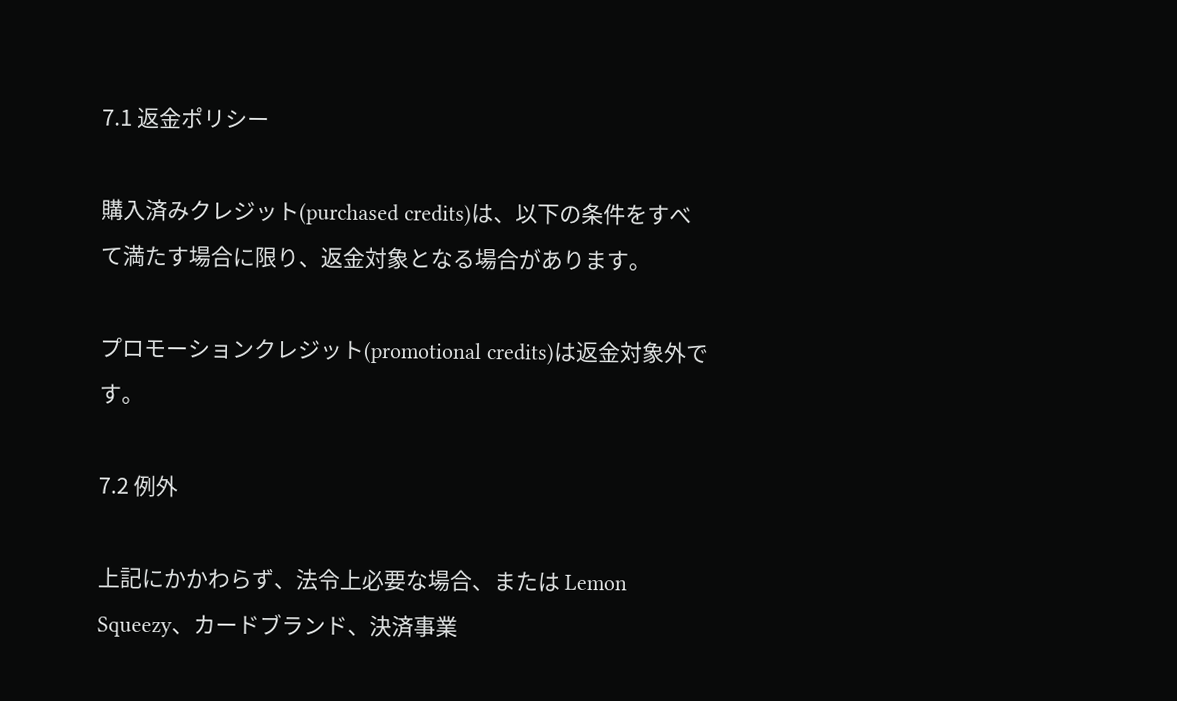7.1 返金ポリシー

購入済みクレジット(purchased credits)は、以下の条件をすべて満たす場合に限り、返金対象となる場合があります。

プロモーションクレジット(promotional credits)は返金対象外です。

7.2 例外

上記にかかわらず、法令上必要な場合、または Lemon Squeezy、カードブランド、決済事業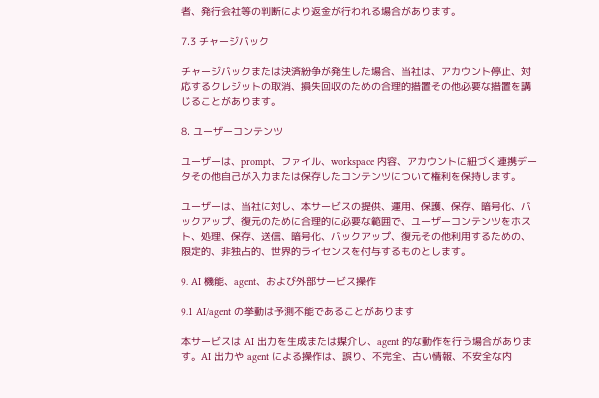者、発行会社等の判断により返金が行われる場合があります。

7.3 チャージバック

チャージバックまたは決済紛争が発生した場合、当社は、アカウント停止、対応するクレジットの取消、損失回収のための合理的措置その他必要な措置を講じることがあります。

8. ユーザーコンテンツ

ユーザーは、prompt、ファイル、workspace 内容、アカウントに紐づく連携データその他自己が入力または保存したコンテンツについて権利を保持します。

ユーザーは、当社に対し、本サービスの提供、運用、保護、保存、暗号化、バックアップ、復元のために合理的に必要な範囲で、ユーザーコンテンツをホスト、処理、保存、送信、暗号化、バックアップ、復元その他利用するための、限定的、非独占的、世界的ライセンスを付与するものとします。

9. AI 機能、agent、および外部サービス操作

9.1 AI/agent の挙動は予測不能であることがあります

本サービスは AI 出力を生成または媒介し、agent 的な動作を行う場合があります。AI 出力や agent による操作は、誤り、不完全、古い情報、不安全な内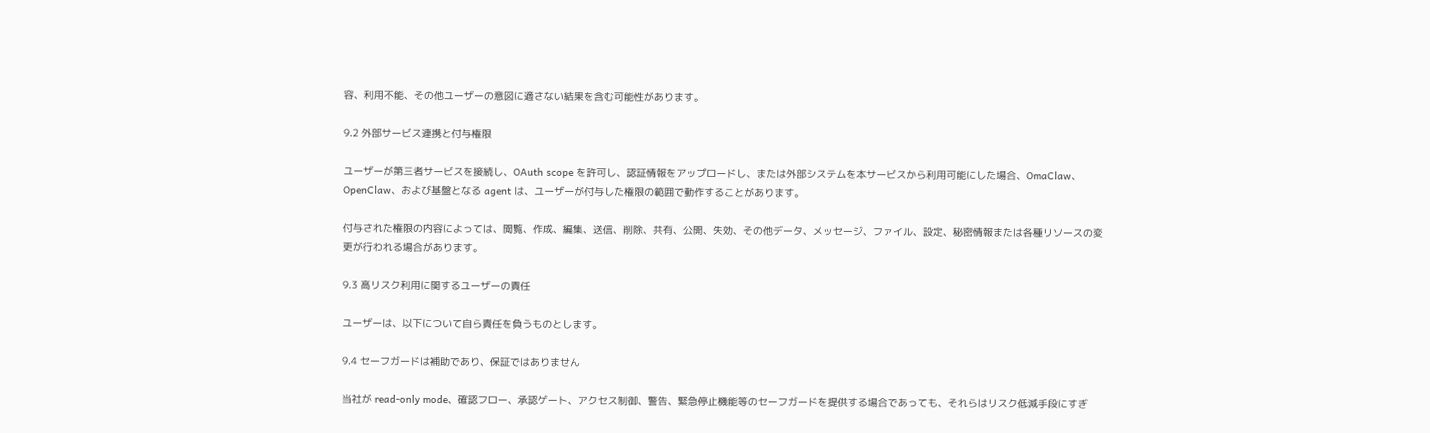容、利用不能、その他ユーザーの意図に適さない結果を含む可能性があります。

9.2 外部サービス連携と付与権限

ユーザーが第三者サービスを接続し、OAuth scope を許可し、認証情報をアップロードし、または外部システムを本サービスから利用可能にした場合、OmaClaw、OpenClaw、および基盤となる agent は、ユーザーが付与した権限の範囲で動作することがあります。

付与された権限の内容によっては、閲覧、作成、編集、送信、削除、共有、公開、失効、その他データ、メッセージ、ファイル、設定、秘密情報または各種リソースの変更が行われる場合があります。

9.3 高リスク利用に関するユーザーの責任

ユーザーは、以下について自ら責任を負うものとします。

9.4 セーフガードは補助であり、保証ではありません

当社が read-only mode、確認フロー、承認ゲート、アクセス制御、警告、緊急停止機能等のセーフガードを提供する場合であっても、それらはリスク低減手段にすぎ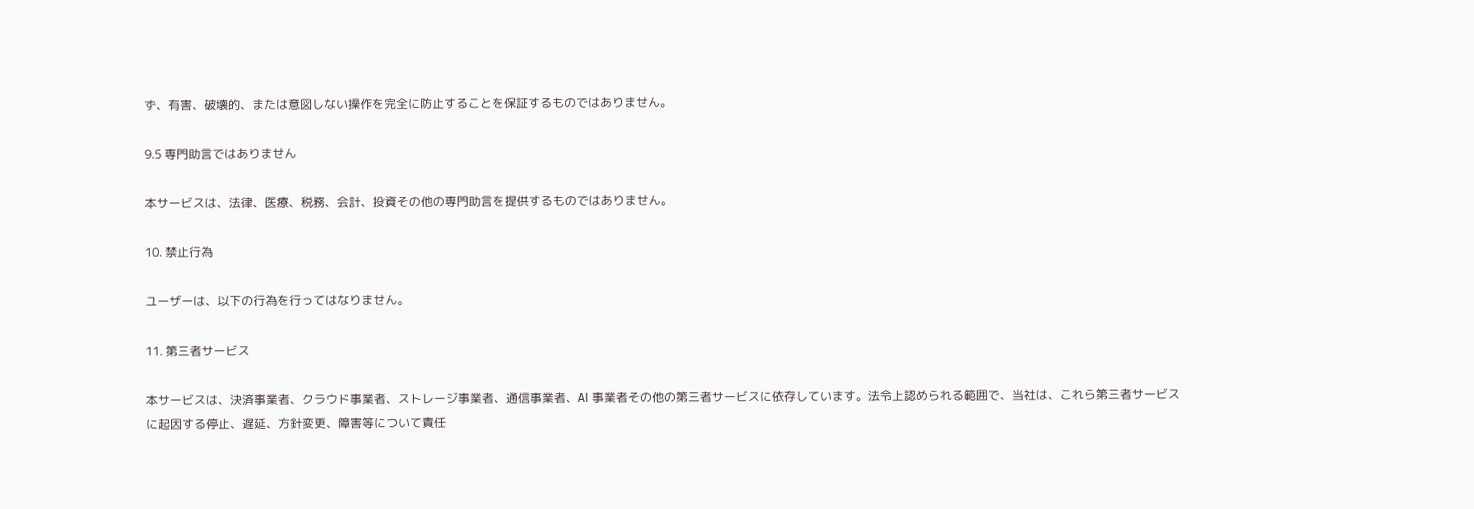ず、有害、破壊的、または意図しない操作を完全に防止することを保証するものではありません。

9.5 専門助言ではありません

本サービスは、法律、医療、税務、会計、投資その他の専門助言を提供するものではありません。

10. 禁止行為

ユーザーは、以下の行為を行ってはなりません。

11. 第三者サービス

本サービスは、決済事業者、クラウド事業者、ストレージ事業者、通信事業者、AI 事業者その他の第三者サービスに依存しています。法令上認められる範囲で、当社は、これら第三者サービスに起因する停止、遅延、方針変更、障害等について責任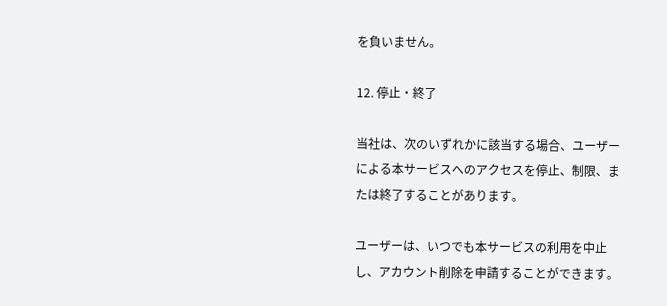を負いません。

12. 停止・終了

当社は、次のいずれかに該当する場合、ユーザーによる本サービスへのアクセスを停止、制限、または終了することがあります。

ユーザーは、いつでも本サービスの利用を中止し、アカウント削除を申請することができます。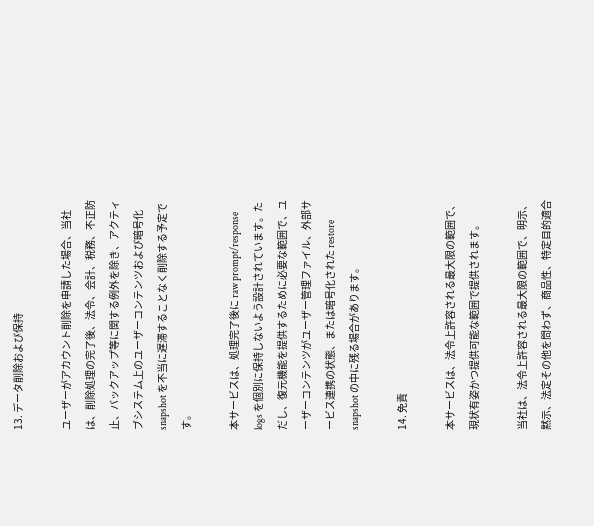13. データ削除および保持

ユーザーがアカウント削除を申請した場合、当社は、削除処理の完了後、法令、会計、税務、不正防止、バックアップ等に関する例外を除き、アクティブシステム上のユーザーコンテンツおよび暗号化 snapshot を不当に遅滞することなく削除する予定です。

本サービスは、処理完了後に raw prompt/response logs を個別に保持しないよう設計されています。ただし、復元機能を提供するために必要な範囲で、ユーザーコンテンツがユーザー管理ファイル、外部サービス連携の状態、または暗号化された restore snapshot の中に残る場合があります。

14. 免責

本サービスは、法令上許容される最大限の範囲で、現状有姿かつ提供可能な範囲で提供されます。

当社は、法令上許容される最大限の範囲で、明示、黙示、法定その他を問わず、商品性、特定目的適合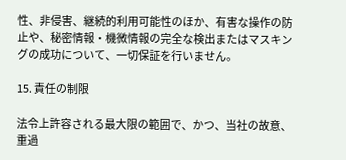性、非侵害、継続的利用可能性のほか、有害な操作の防止や、秘密情報・機微情報の完全な検出またはマスキングの成功について、一切保証を行いません。

15. 責任の制限

法令上許容される最大限の範囲で、かつ、当社の故意、重過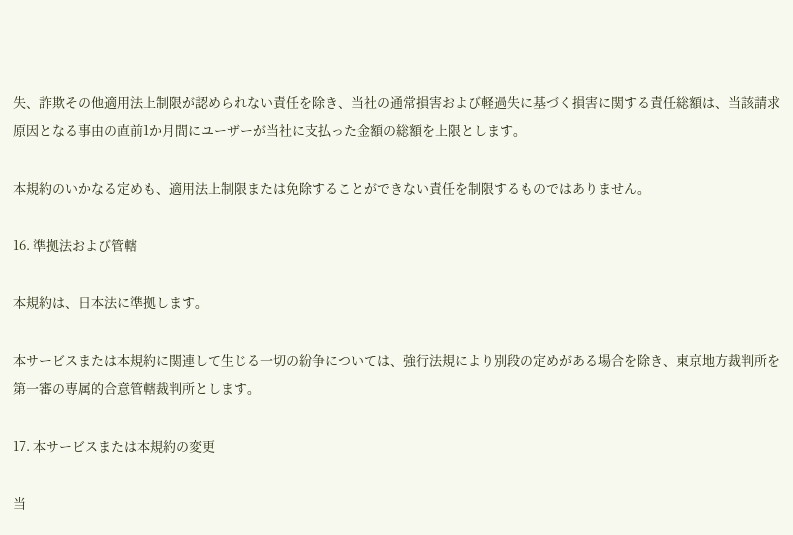失、詐欺その他適用法上制限が認められない責任を除き、当社の通常損害および軽過失に基づく損害に関する責任総額は、当該請求原因となる事由の直前1か月間にユーザーが当社に支払った金額の総額を上限とします。

本規約のいかなる定めも、適用法上制限または免除することができない責任を制限するものではありません。

16. 準拠法および管轄

本規約は、日本法に準拠します。

本サービスまたは本規約に関連して生じる一切の紛争については、強行法規により別段の定めがある場合を除き、東京地方裁判所を第一審の専属的合意管轄裁判所とします。

17. 本サービスまたは本規約の変更

当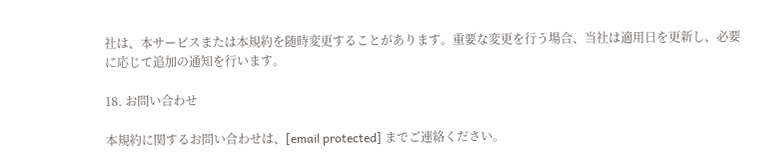社は、本サービスまたは本規約を随時変更することがあります。重要な変更を行う場合、当社は適用日を更新し、必要に応じて追加の通知を行います。

18. お問い合わせ

本規約に関するお問い合わせは、[email protected] までご連絡ください。